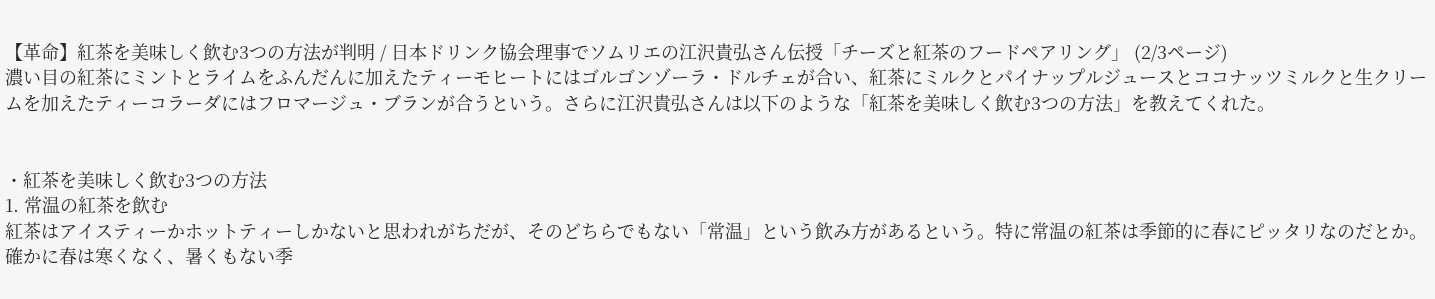【革命】紅茶を美味しく飲む3つの方法が判明 / 日本ドリンク協会理事でソムリエの江沢貴弘さん伝授「チーズと紅茶のフードペアリング」 (2/3ページ)
濃い目の紅茶にミントとライムをふんだんに加えたティーモヒートにはゴルゴンゾーラ・ドルチェが合い、紅茶にミルクとパイナップルジュースとココナッツミルクと生クリームを加えたティーコラーダにはフロマージュ・ブランが合うという。さらに江沢貴弘さんは以下のような「紅茶を美味しく飲む3つの方法」を教えてくれた。


・紅茶を美味しく飲む3つの方法
1. 常温の紅茶を飲む
紅茶はアイスティーかホットティーしかないと思われがちだが、そのどちらでもない「常温」という飲み方があるという。特に常温の紅茶は季節的に春にピッタリなのだとか。確かに春は寒くなく、暑くもない季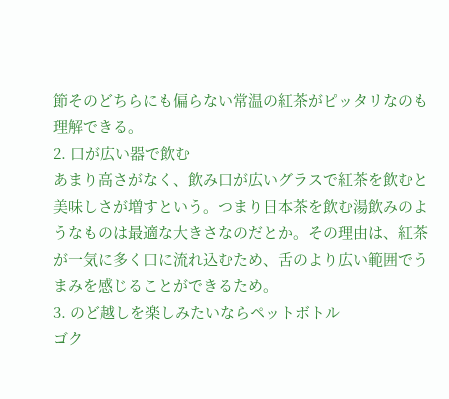節そのどちらにも偏らない常温の紅茶がピッタリなのも理解できる。
2. 口が広い器で飲む
あまり高さがなく、飲み口が広いグラスで紅茶を飲むと美味しさが増すという。つまり日本茶を飲む湯飲みのようなものは最適な大きさなのだとか。その理由は、紅茶が一気に多く口に流れ込むため、舌のより広い範囲でうまみを感じることができるため。
3. のど越しを楽しみたいならペットボトル
ゴク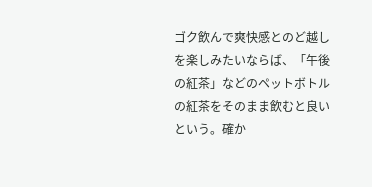ゴク飲んで爽快感とのど越しを楽しみたいならば、「午後の紅茶」などのペットボトルの紅茶をそのまま飲むと良いという。確か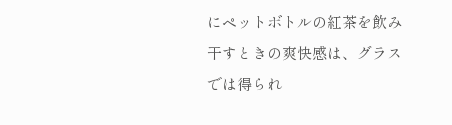にペットボトルの紅茶を飲み干すときの爽快感は、グラスでは得られ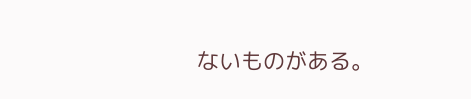ないものがある。